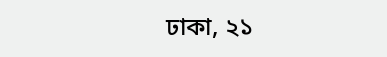ঢাকা, ২১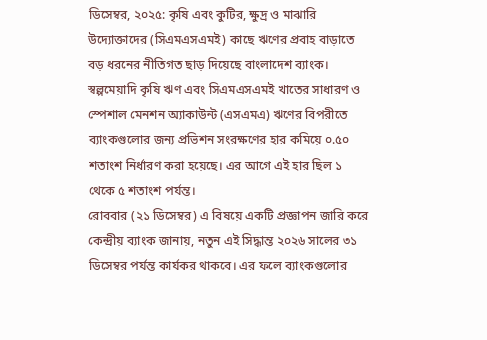ডিসেম্বর, ২০২৫: কৃষি এবং কুটির, ক্ষুদ্র ও মাঝারি উদ্যোক্তাদের (সিএমএসএমই) কাছে ঋণের প্রবাহ বাড়াতে বড় ধরনের নীতিগত ছাড় দিয়েছে বাংলাদেশ ব্যাংক। স্বল্পমেয়াদি কৃষি ঋণ এবং সিএমএসএমই খাতের সাধারণ ও স্পেশাল মেনশন অ্যাকাউন্ট (এসএমএ) ঋণের বিপরীতে ব্যাংকগুলোর জন্য প্রভিশন সংরক্ষণের হার কমিয়ে ০.৫০ শতাংশ নির্ধারণ করা হয়েছে। এর আগে এই হার ছিল ১ থেকে ৫ শতাংশ পর্যন্ত।
রোববার (২১ ডিসেম্বর) এ বিষয়ে একটি প্রজ্ঞাপন জারি করে কেন্দ্রীয় ব্যাংক জানায়, নতুন এই সিদ্ধান্ত ২০২৬ সালের ৩১ ডিসেম্বর পর্যন্ত কার্যকর থাকবে। এর ফলে ব্যাংকগুলোর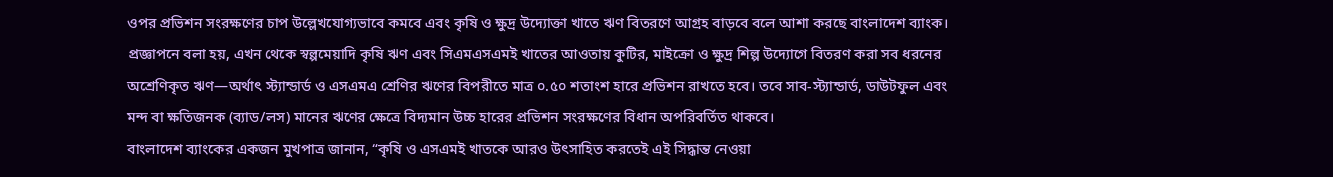ওপর প্রভিশন সংরক্ষণের চাপ উল্লেখযোগ্যভাবে কমবে এবং কৃষি ও ক্ষুদ্র উদ্যোক্তা খাতে ঋণ বিতরণে আগ্রহ বাড়বে বলে আশা করছে বাংলাদেশ ব্যাংক।
প্রজ্ঞাপনে বলা হয়, এখন থেকে স্বল্পমেয়াদি কৃষি ঋণ এবং সিএমএসএমই খাতের আওতায় কুটির, মাইক্রো ও ক্ষুদ্র শিল্প উদ্যোগে বিতরণ করা সব ধরনের অশ্রেণিকৃত ঋণ—অর্থাৎ স্ট্যান্ডার্ড ও এসএমএ শ্রেণির ঋণের বিপরীতে মাত্র ০.৫০ শতাংশ হারে প্রভিশন রাখতে হবে। তবে সাব-স্ট্যান্ডার্ড, ডাউটফুল এবং মন্দ বা ক্ষতিজনক (ব্যাড/লস) মানের ঋণের ক্ষেত্রে বিদ্যমান উচ্চ হারের প্রভিশন সংরক্ষণের বিধান অপরিবর্তিত থাকবে।
বাংলাদেশ ব্যাংকের একজন মুখপাত্র জানান, “কৃষি ও এসএমই খাতকে আরও উৎসাহিত করতেই এই সিদ্ধান্ত নেওয়া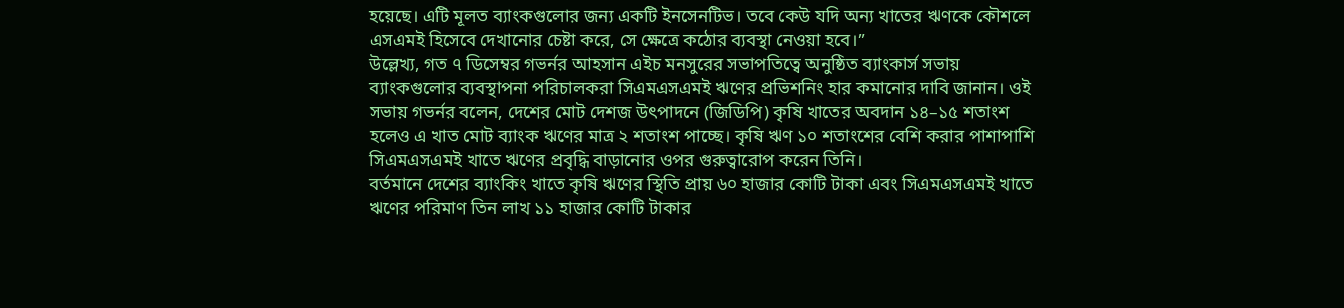হয়েছে। এটি মূলত ব্যাংকগুলোর জন্য একটি ইনসেনটিভ। তবে কেউ যদি অন্য খাতের ঋণকে কৌশলে এসএমই হিসেবে দেখানোর চেষ্টা করে, সে ক্ষেত্রে কঠোর ব্যবস্থা নেওয়া হবে।”
উল্লেখ্য, গত ৭ ডিসেম্বর গভর্নর আহসান এইচ মনসুরের সভাপতিত্বে অনুষ্ঠিত ব্যাংকার্স সভায় ব্যাংকগুলোর ব্যবস্থাপনা পরিচালকরা সিএমএসএমই ঋণের প্রভিশনিং হার কমানোর দাবি জানান। ওই সভায় গভর্নর বলেন, দেশের মোট দেশজ উৎপাদনে (জিডিপি) কৃষি খাতের অবদান ১৪–১৫ শতাংশ হলেও এ খাত মোট ব্যাংক ঋণের মাত্র ২ শতাংশ পাচ্ছে। কৃষি ঋণ ১০ শতাংশের বেশি করার পাশাপাশি সিএমএসএমই খাতে ঋণের প্রবৃদ্ধি বাড়ানোর ওপর গুরুত্বারোপ করেন তিনি।
বর্তমানে দেশের ব্যাংকিং খাতে কৃষি ঋণের স্থিতি প্রায় ৬০ হাজার কোটি টাকা এবং সিএমএসএমই খাতে ঋণের পরিমাণ তিন লাখ ১১ হাজার কোটি টাকার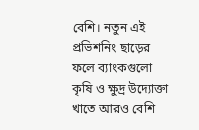বেশি। নতুন এই প্রভিশনিং ছাড়ের ফলে ব্যাংকগুলো কৃষি ও ক্ষুদ্র উদ্যোক্তা খাতে আরও বেশি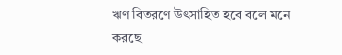ঋণ বিতরণে উৎসাহিত হবে বলে মনে করছে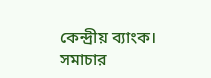কেন্দ্রীয় ব্যাংক।
সমাচার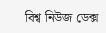বিশ্ব নিউজ ডেক্স